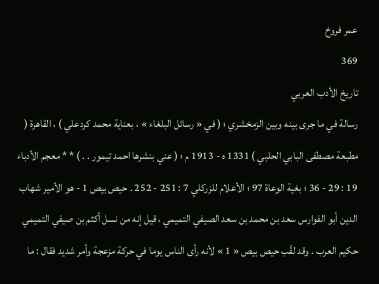عمر فروخ
369
تاريخ الأدب العربي
رسالة في ما جرى بينه وبين الزمخشري ؛ ( في « رسائل البلغاء » ، بعناية محمد كردعلي ) ، القاهرة ( مطبعة مصطفى البابي الحلبي ) 1331 ه - 1913 م ؛ ( عني بنشرها احمد تيمور . . ) * * معجم الأدباء 19 : 29 - 36 ؛ بغية الوعاة 97 ؛ الأعلام للزركلي 7 : 251 - 252 . حيص بيص 1 - هو الأمير شهاب الدين أبو الفوارس سعد بن محمد بن سعد الصيفي التميمي ، قيل إنه من نسل أكثم بن صيفي التميمي حكيم العرب . وقد لقّب حيص بيص « 1 » لأنه رأى الناس يوما في حركة مزعجة وأمر شديد فقال : ما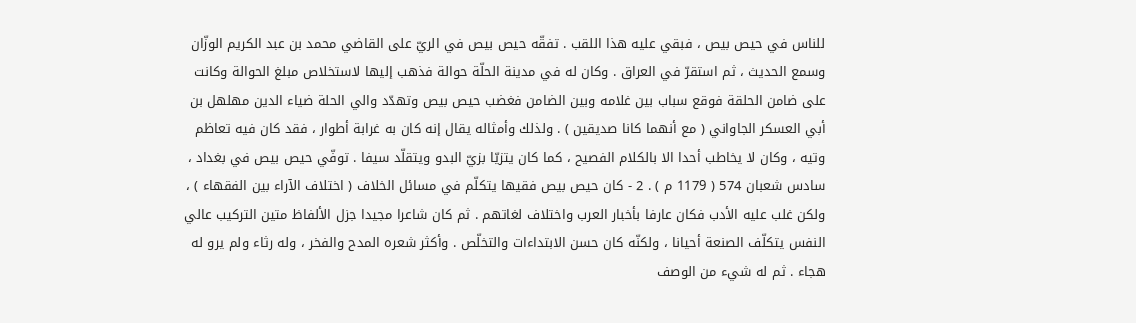للناس في حيص بيص ، فبقي عليه هذا اللقب . تفقّه حيص بيص في الريّ على القاضي محمد بن عبد الكريم الوزّان وسمع الحديث ، ثم استقرّ في العراق . وكان له في مدينة الحلّة حوالة فذهب إليها لاستخلاص مبلغ الحوالة وكانت على ضامن الحلقة فوقع سباب بين غلامه وبين الضامن فغضب حيص بيص وتهدّد والي الحلة ضياء الدين مهلهل بن أبي العسكر الجاواني ( مع أنهما كانا صديقين ) . ولذلك وأمثاله يقال إنه كان به غرابة أطوار ، فقد كان فيه تعاظم وتيه ، وكان لا يخاطب أحدا الا بالكلام الفصيح ، كما كان يتزيّا بزيّ البدو ويتقلّد سيفا . توفّي حيص بيص في بغداد ، سادس شعبان 574 ( 1179 م ) . 2 - كان حيص بيص فقيها يتكلّم في مسائل الخلاف ( اختلاف الآراء بين الفقهاء ) ، ولكن غلب عليه الأدب فكان عارفا بأخبار العرب واختلاف لغاتهم . ثم كان شاعرا مجيدا جزل الألفاظ متين التركيب عالي النفس يتكلّف الصنعة أحيانا ، ولكنّه كان حسن الابتداءات والتخلّص . وأكثر شعره المدح والفخر ، وله رثاء ولم يرو له هجاء . ثم له شيء من الوصف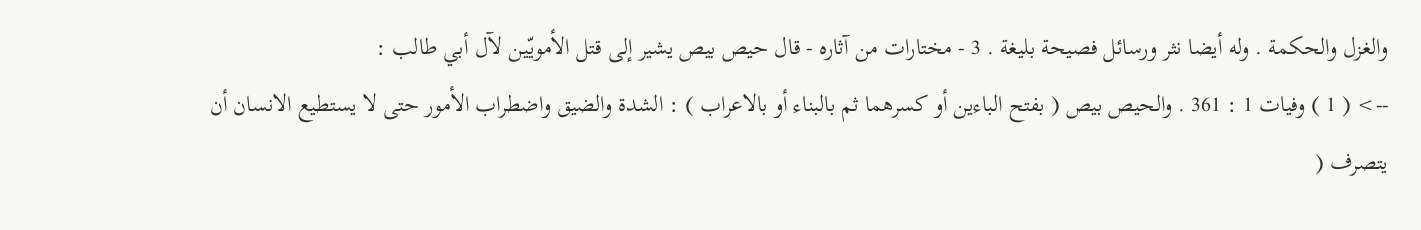والغزل والحكمة . وله أيضا نثر ورسائل فصيحة بليغة . 3 - مختارات من آثاره - قال حيص بيص يشير إلى قتل الأمويّين لآل أبي طالب :
--> ( 1 ) وفيات 1 : 361 . والحيص بيص ( بفتح الباءين أو كسرهما ثم بالبناء أو بالاعراب ) : الشدة والضيق واضطراب الأمور حتى لا يستطيع الانسان أن يتصرف (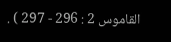القاموس 2 : 296 - 297 ) .